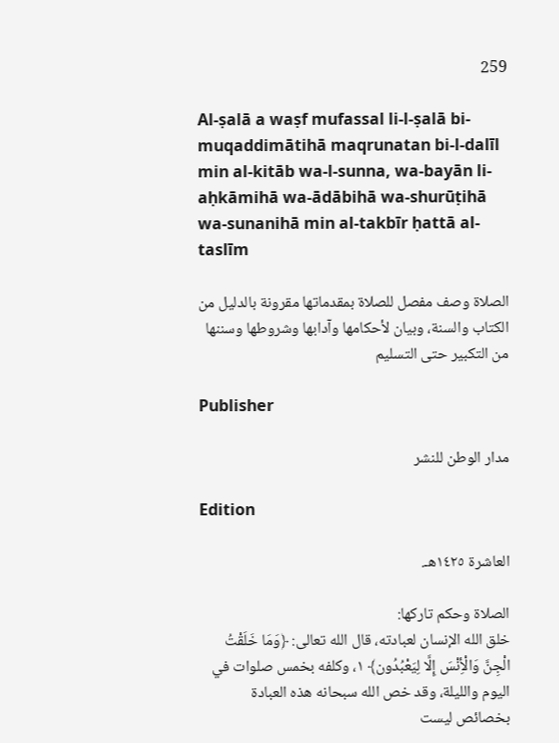259

Al-ṣalā a waṣf mufassal li-l-ṣalā bi-muqaddimātihā maqrunatan bi-l-dalīl min al-kitāb wa-l-sunna, wa-bayān li-aḥkāmihā wa-ādābihā wa-shurūṭihā wa-sunanihā min al-takbīr ḥattā al-taslīm

الصلاة وصف مفصل للصلاة بمقدماتها مقرونة بالدليل من الكتاب والسنة، وبيان لأحكامها وآدابها وشروطها وسننها من التكبير حتى التسليم

Publisher

مدار الوطن للنشر

Edition

العاشرة ١٤٢٥هـ.

الصلاة وحكم تاركها:
خلق الله الإنسان لعبادته، قال الله تعالى: ﴿وَمَا خَلَقْتُ الْجِنَّ وَالْأِنْسَ إِلَّا لِيَعْبُدُون﴾ ١، وكلفه بخمس صلوات في اليوم والليلة، وقد خص الله سبحانه هذه العبادة بخصائص ليست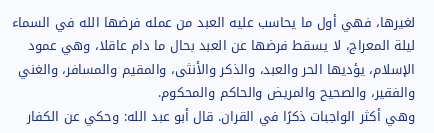لغيرها، فهي أول ما يحاسب عليه العبد من عمله فرضها الله في السماء ليلة المعراج، لا يسقط فرضها عن العبد بحال ما دام عاقلا، وهي عمود الإسلام، يؤديها الحر والعبد، والذكر والأنثى، والمقيم والمسافر، والغني والفقير، والصحيح والمريض والحاكم والمحكوم.
وهي أكثر الواجبات ذكرًا في القران. قال أبو عبد الله: وحكي عن الكفار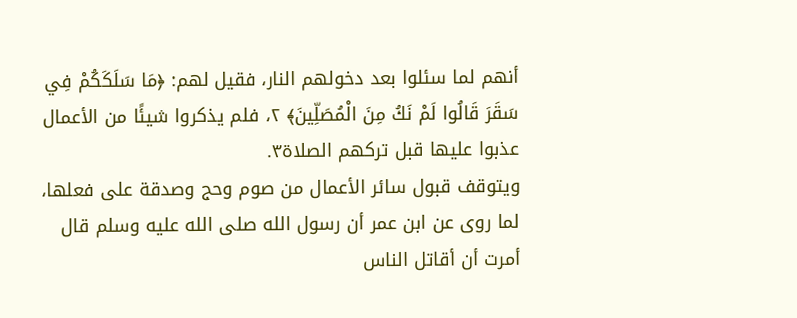أنهم لما سئلوا بعد دخولهم النار، فقيل لهم: ﴿مَا سَلَكَكُمْ فِي سَقَرَ قَالُوا لَمْ نَكُ مِنَ الْمُصَلِّينَ﴾ ٢، فلم يذكروا شيئًا من الأعمال عذبوا عليها قبل تركهم الصلاة٣.
ويتوقف قبول سائر الأعمال من صوم وحج وصدقة على فعلها، لما روى عن ابن عمر أن رسول الله صلى الله عليه وسلم قال أمرت أن أقاتل الناس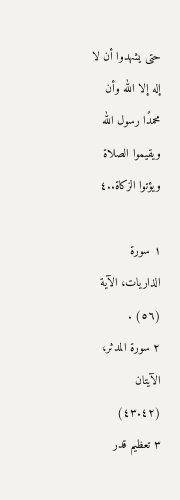حتى يشهدوا أن لا إله إلا الله وأن محمدًا رسول الله ويقيموا الصلاة ويؤتوا الزكاة..٤

١ سورة الذاريات، الآية (٥٦) .
٢ سورة المدثر، الآيتان (٤٣.٤٢)
٣ تعظيم قدر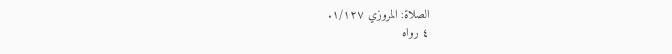الصلاة: المروزي ١/١٢٧.
٤ رواه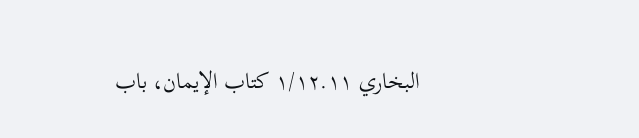البخاري ١/١٢.١١ كتاب الإيمان، باب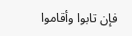فإن تابوا وأقاموا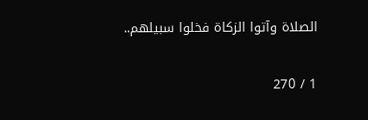الصلاة وآتوا الزكاة فخلوا سبيلهم..

1 / 270